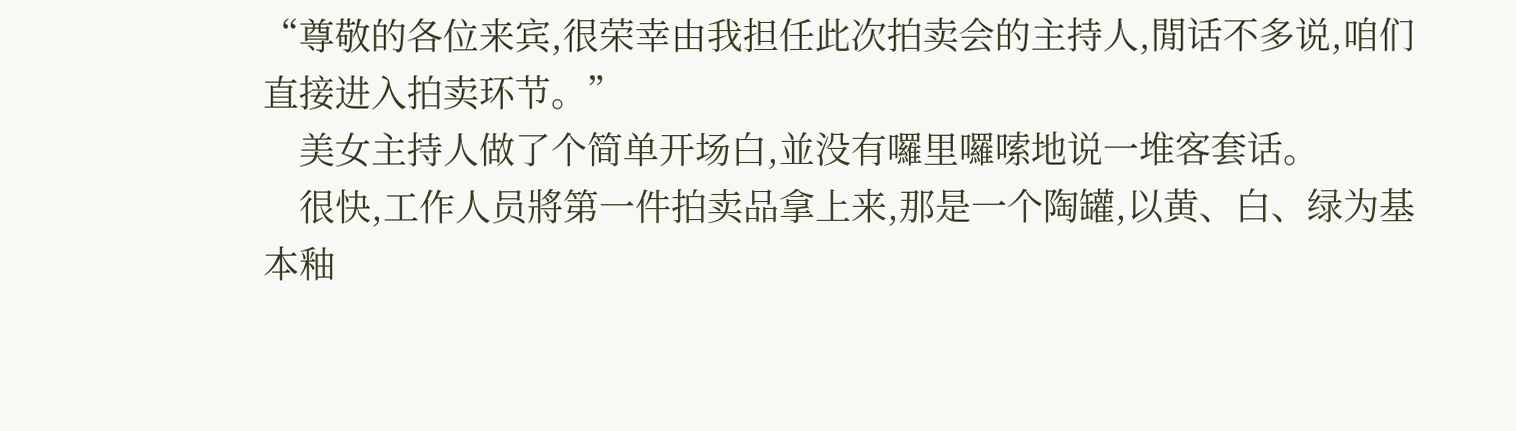“尊敬的各位来宾,很荣幸由我担任此次拍卖会的主持人,閒话不多说,咱们直接进入拍卖环节。”
    美女主持人做了个简单开场白,並没有囉里囉嗦地说一堆客套话。
    很快,工作人员將第一件拍卖品拿上来,那是一个陶罐,以黄、白、绿为基本釉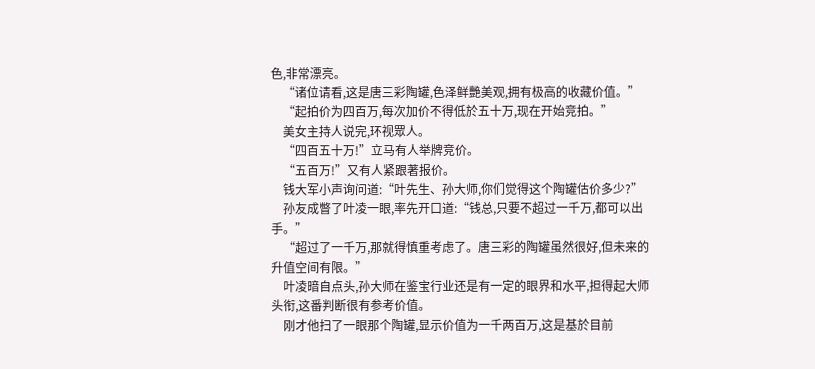色,非常漂亮。
    “诸位请看,这是唐三彩陶罐,色泽鲜艷美观,拥有极高的收藏价值。”
    “起拍价为四百万,每次加价不得低於五十万,现在开始竞拍。”
    美女主持人说完,环视眾人。
    “四百五十万!”立马有人举牌竞价。
    “五百万!”又有人紧跟著报价。
    钱大军小声询问道:“叶先生、孙大师,你们觉得这个陶罐估价多少?”
    孙友成瞥了叶凌一眼,率先开口道:“钱总,只要不超过一千万,都可以出手。”
    “超过了一千万,那就得慎重考虑了。唐三彩的陶罐虽然很好,但未来的升值空间有限。”
    叶凌暗自点头,孙大师在鉴宝行业还是有一定的眼界和水平,担得起大师头衔,这番判断很有参考价值。
    刚才他扫了一眼那个陶罐,显示价值为一千两百万,这是基於目前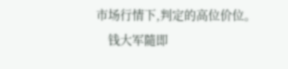市场行情下,判定的高位价位。
    钱大军隨即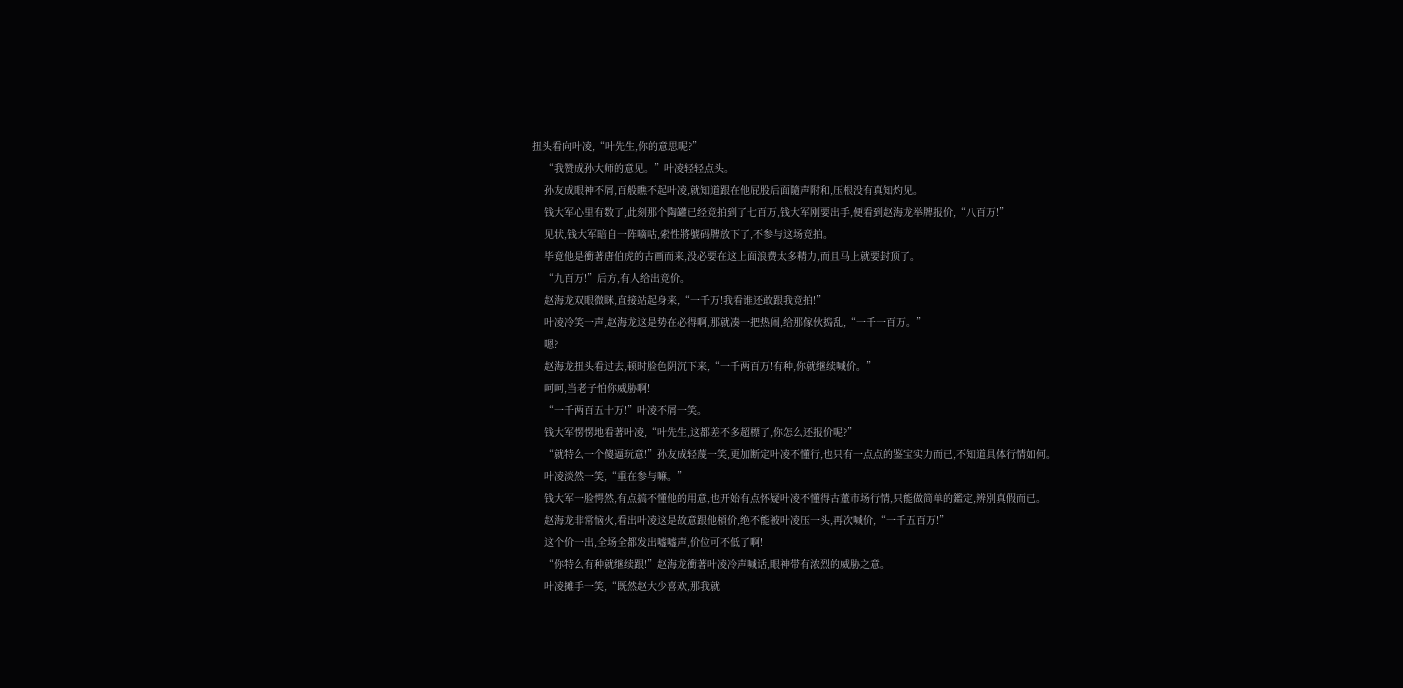扭头看向叶凌,“叶先生,你的意思呢?”
    “我赞成孙大师的意见。”叶凌轻轻点头。
    孙友成眼神不屑,百般瞧不起叶凌,就知道跟在他屁股后面隨声附和,压根没有真知灼见。
    钱大军心里有数了,此刻那个陶罐已经竞拍到了七百万,钱大军刚要出手,便看到赵海龙举牌报价,“八百万!”
    见状,钱大军暗自一阵嘀咕,索性將號码牌放下了,不参与这场竞拍。
    毕竟他是衝著唐伯虎的古画而来,没必要在这上面浪费太多精力,而且马上就要封顶了。
    “九百万!”后方,有人给出竞价。
    赵海龙双眼微眯,直接站起身来,“一千万!我看谁还敢跟我竞拍!”
    叶凌冷笑一声,赵海龙这是势在必得啊,那就凑一把热闹,给那傢伙捣乱,“一千一百万。”
    嗯?
    赵海龙扭头看过去,顿时脸色阴沉下来,“一千两百万!有种,你就继续喊价。”
    呵呵,当老子怕你威胁啊!
    “一千两百五十万!”叶凌不屑一笑。
    钱大军愣愣地看著叶凌,“叶先生,这都差不多超標了,你怎么还报价呢?”
    “就特么一个傻逼玩意!”孙友成轻蔑一笑,更加断定叶凌不懂行,也只有一点点的鉴宝实力而已,不知道具体行情如何。
    叶凌淡然一笑,“重在参与嘛。”
    钱大军一脸愕然,有点搞不懂他的用意,也开始有点怀疑叶凌不懂得古董市场行情,只能做简单的鑑定,辨別真假而已。
    赵海龙非常恼火,看出叶凌这是故意跟他槓价,绝不能被叶凌压一头,再次喊价,“一千五百万!”
    这个价一出,全场全都发出嘘嘘声,价位可不低了啊!
    “你特么有种就继续跟!”赵海龙衝著叶凌冷声喊话,眼神带有浓烈的威胁之意。
    叶凌摊手一笑,“既然赵大少喜欢,那我就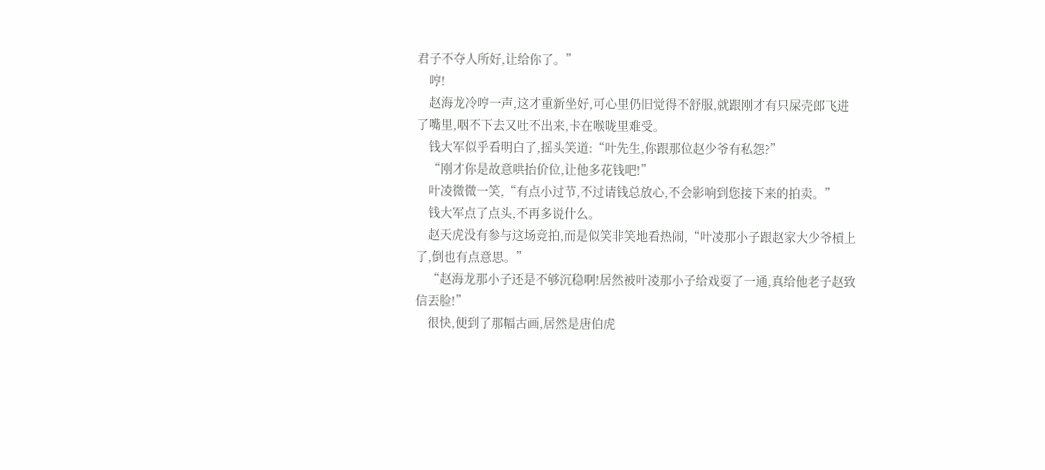君子不夺人所好,让给你了。”
    哼!
    赵海龙冷哼一声,这才重新坐好,可心里仍旧觉得不舒服,就跟刚才有只屎壳郎飞进了嘴里,咽不下去又吐不出来,卡在喉咙里难受。
    钱大军似乎看明白了,摇头笑道:“叶先生,你跟那位赵少爷有私怨?”
    “刚才你是故意哄抬价位,让他多花钱吧!”
    叶凌微微一笑,“有点小过节,不过请钱总放心,不会影响到您接下来的拍卖。”
    钱大军点了点头,不再多说什么。
    赵天虎没有参与这场竞拍,而是似笑非笑地看热闹,“叶凌那小子跟赵家大少爷槓上了,倒也有点意思。”
    “赵海龙那小子还是不够沉稳啊!居然被叶凌那小子给戏耍了一通,真给他老子赵致信丟脸!”
    很快,便到了那幅古画,居然是唐伯虎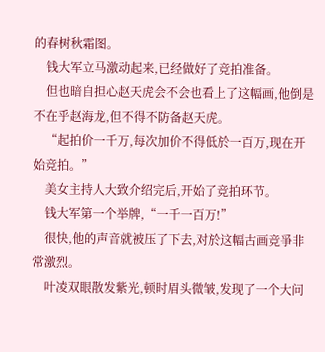的春树秋霜图。
    钱大军立马激动起来,已经做好了竞拍准备。
    但也暗自担心赵天虎会不会也看上了这幅画,他倒是不在乎赵海龙,但不得不防备赵天虎。
    “起拍价一千万,每次加价不得低於一百万,现在开始竞拍。”
    美女主持人大致介绍完后,开始了竞拍环节。
    钱大军第一个举牌,“一千一百万!”
    很快,他的声音就被压了下去,对於这幅古画竞爭非常激烈。
    叶凌双眼散发紫光,顿时眉头微皱,发现了一个大问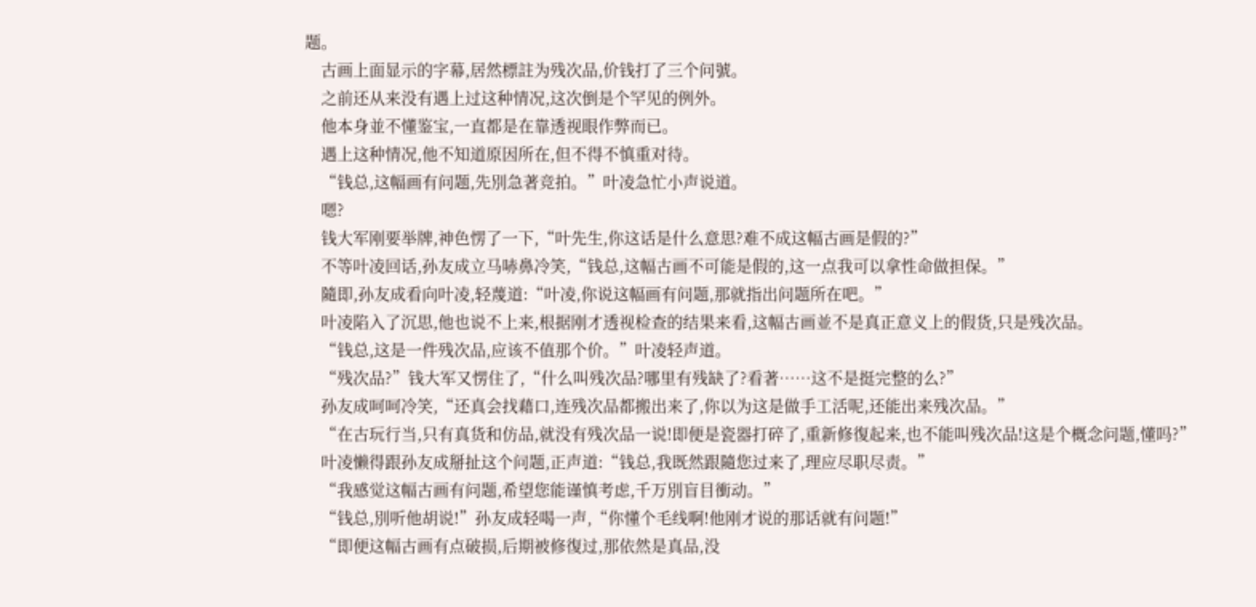题。
    古画上面显示的字幕,居然標註为残次品,价钱打了三个问號。
    之前还从来没有遇上过这种情况,这次倒是个罕见的例外。
    他本身並不懂鉴宝,一直都是在靠透视眼作弊而已。
    遇上这种情况,他不知道原因所在,但不得不慎重对待。
    “钱总,这幅画有问题,先別急著竞拍。”叶凌急忙小声说道。
    嗯?
    钱大军刚要举牌,神色愣了一下,“叶先生,你这话是什么意思?难不成这幅古画是假的?”
    不等叶凌回话,孙友成立马哧鼻冷笑,“钱总,这幅古画不可能是假的,这一点我可以拿性命做担保。”
    隨即,孙友成看向叶凌,轻蔑道:“叶凌,你说这幅画有问题,那就指出问题所在吧。”
    叶凌陷入了沉思,他也说不上来,根据刚才透视检查的结果来看,这幅古画並不是真正意义上的假货,只是残次品。
    “钱总,这是一件残次品,应该不值那个价。”叶凌轻声道。
    “残次品?”钱大军又愣住了,“什么叫残次品?哪里有残缺了?看著……这不是挺完整的么?”
    孙友成呵呵冷笑,“还真会找藉口,连残次品都搬出来了,你以为这是做手工活呢,还能出来残次品。”
    “在古玩行当,只有真货和仿品,就没有残次品一说!即便是瓷器打碎了,重新修復起来,也不能叫残次品!这是个概念问题,懂吗?”
    叶凌懒得跟孙友成掰扯这个问题,正声道:“钱总,我既然跟隨您过来了,理应尽职尽责。”
    “我感觉这幅古画有问题,希望您能谨慎考虑,千万別盲目衝动。”
    “钱总,別听他胡说!”孙友成轻喝一声,“你懂个毛线啊!他刚才说的那话就有问题!”
    “即便这幅古画有点破损,后期被修復过,那依然是真品,没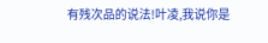有残次品的说法!叶凌,我说你是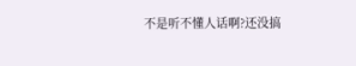不是听不懂人话啊?还没搞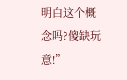明白这个概念吗?傻缺玩意!”